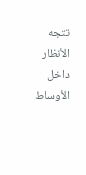تتجه الأنظار داخل الأوساط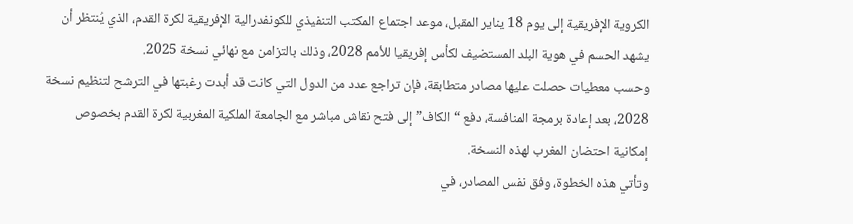الكروية الإفريقية إلى يوم 18 يناير المقبل، موعد اجتماع المكتب التنفيذي للكونفدرالية الإفريقية لكرة القدم، الذي يُنتظر أن يشهد الحسم في هوية البلد المستضيف لكأس إفريقيا للأمم 2028، وذلك بالتزامن مع نهائي نسخة 2025.
وحسب معطيات حصلت عليها مصادر متطابقة، فإن تراجع عدد من الدول التي كانت قد أبدت رغبتها في الترشح لتنظيم نسخة 2028، بعد إعادة برمجة المنافسة، دفع “الكاف” إلى فتح نقاش مباشر مع الجامعة الملكية المغربية لكرة القدم بخصوص إمكانية احتضان المغرب لهذه النسخة.
وتأتي هذه الخطوة، وفق نفس المصادر، في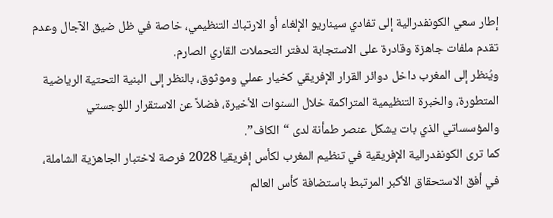إطار سعي الكونفدرالية إلى تفادي سيناريو الإلغاء أو الارتباك التنظيمي، خاصة في ظل ضيق الآجال وعدم تقدم ملفات جاهزة وقادرة على الاستجابة لدفتر التحملات القاري الصارم.
ويُنظر إلى المغرب داخل دوائر القرار الإفريقي كخيار عملي وموثوق، بالنظر إلى البنية التحتية الرياضية المتطورة، والخبرة التنظيمية المتراكمة خلال السنوات الأخيرة، فضلاً عن الاستقرار اللوجستي والمؤسساتي الذي بات يشكل عنصر طمأنة لدى “الكاف”.
كما ترى الكونفدرالية الإفريقية في تنظيم المغرب لكأس إفريقيا 2028 فرصة لاختبار الجاهزية الشاملة، في أفق الاستحقاق الأكبر المرتبط باستضافة كأس العالم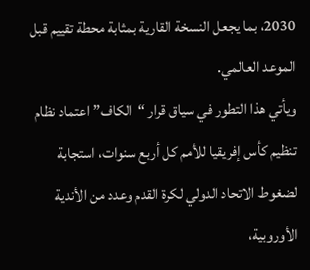2030، بما يجعل النسخة القارية بمثابة محطة تقييم قبل الموعد العالمي.
ويأتي هذا التطور في سياق قرار “الكاف” اعتماد نظام تنظيم كأس إفريقيا للأمم كل أربع سنوات، استجابة لضغوط الاتحاد الدولي لكرة القدم وعدد من الأندية الأوروبية،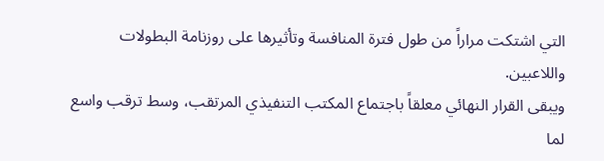التي اشتكت مراراً من طول فترة المنافسة وتأثيرها على روزنامة البطولات واللاعبين.
ويبقى القرار النهائي معلقاً باجتماع المكتب التنفيذي المرتقب، وسط ترقب واسع لما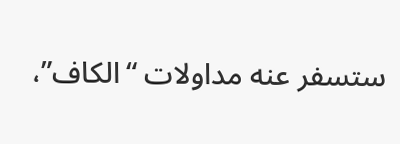ستسفر عنه مداولات “الكاف”،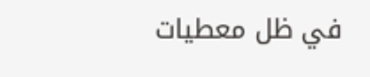في ظل معطيات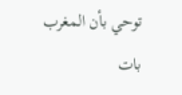توحي بأن المغرب بات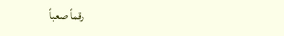رقماً صعباً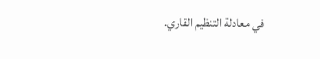في معادلة التنظيم القاري.